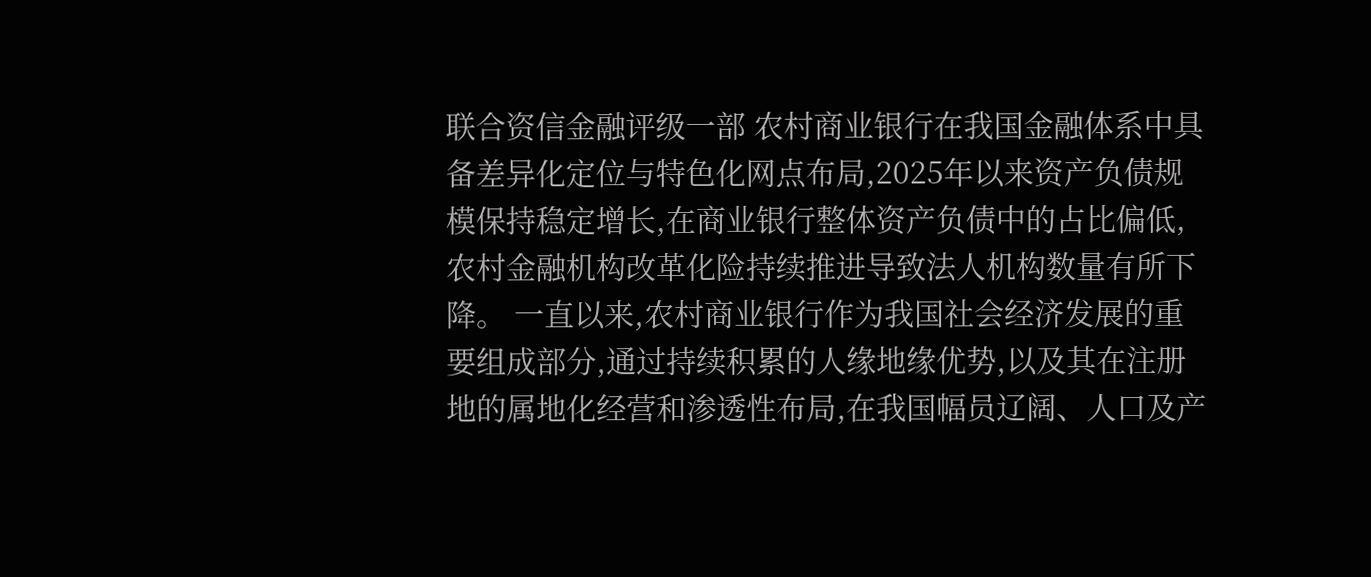联合资信金融评级一部 农村商业银行在我国金融体系中具备差异化定位与特色化网点布局,2025年以来资产负债规模保持稳定增长,在商业银行整体资产负债中的占比偏低,农村金融机构改革化险持续推进导致法人机构数量有所下降。 一直以来,农村商业银行作为我国社会经济发展的重要组成部分,通过持续积累的人缘地缘优势,以及其在注册地的属地化经营和渗透性布局,在我国幅员辽阔、人口及产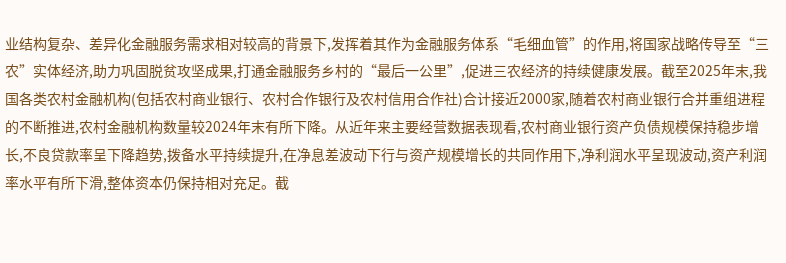业结构复杂、差异化金融服务需求相对较高的背景下,发挥着其作为金融服务体系“毛细血管”的作用,将国家战略传导至“三农”实体经济,助力巩固脱贫攻坚成果,打通金融服务乡村的“最后一公里”,促进三农经济的持续健康发展。截至2025年末,我国各类农村金融机构(包括农村商业银行、农村合作银行及农村信用合作社)合计接近2000家,随着农村商业银行合并重组进程的不断推进,农村金融机构数量较2024年末有所下降。从近年来主要经营数据表现看,农村商业银行资产负债规模保持稳步增长,不良贷款率呈下降趋势,拨备水平持续提升,在净息差波动下行与资产规模增长的共同作用下,净利润水平呈现波动,资产利润率水平有所下滑,整体资本仍保持相对充足。截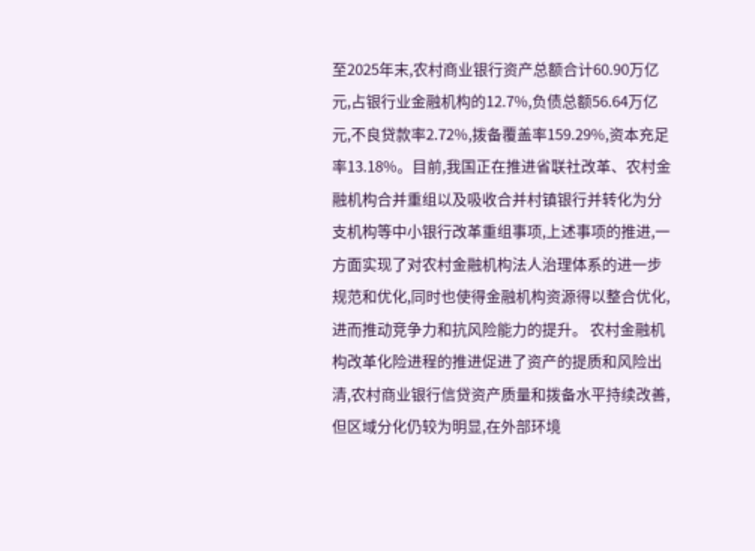至2025年末,农村商业银行资产总额合计60.90万亿元,占银行业金融机构的12.7%,负债总额56.64万亿元,不良贷款率2.72%,拨备覆盖率159.29%,资本充足率13.18%。目前,我国正在推进省联社改革、农村金融机构合并重组以及吸收合并村镇银行并转化为分支机构等中小银行改革重组事项,上述事项的推进,一方面实现了对农村金融机构法人治理体系的进一步规范和优化,同时也使得金融机构资源得以整合优化,进而推动竞争力和抗风险能力的提升。 农村金融机构改革化险进程的推进促进了资产的提质和风险出清,农村商业银行信贷资产质量和拨备水平持续改善,但区域分化仍较为明显,在外部环境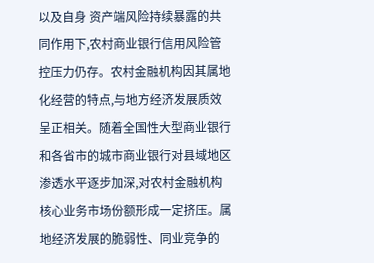以及自身 资产端风险持续暴露的共同作用下,农村商业银行信用风险管控压力仍存。农村金融机构因其属地化经营的特点,与地方经济发展质效呈正相关。随着全国性大型商业银行和各省市的城市商业银行对县域地区渗透水平逐步加深,对农村金融机构核心业务市场份额形成一定挤压。属地经济发展的脆弱性、同业竞争的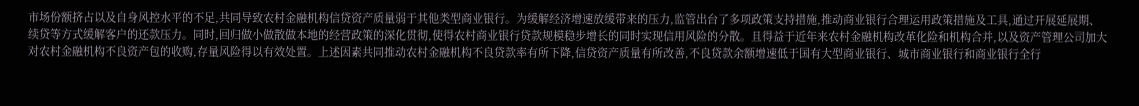市场份额挤占以及自身风控水平的不足,共同导致农村金融机构信贷资产质量弱于其他类型商业银行。为缓解经济增速放缓带来的压力,监管出台了多项政策支持措施,推动商业银行合理运用政策措施及工具,通过开展延展期、续贷等方式缓解客户的还款压力。同时,回归做小做散做本地的经营政策的深化贯彻,使得农村商业银行贷款规模稳步增长的同时实现信用风险的分散。且得益于近年来农村金融机构改革化险和机构合并,以及资产管理公司加大对农村金融机构不良资产包的收购,存量风险得以有效处置。上述因素共同推动农村金融机构不良贷款率有所下降,信贷资产质量有所改善,不良贷款余额增速低于国有大型商业银行、城市商业银行和商业银行全行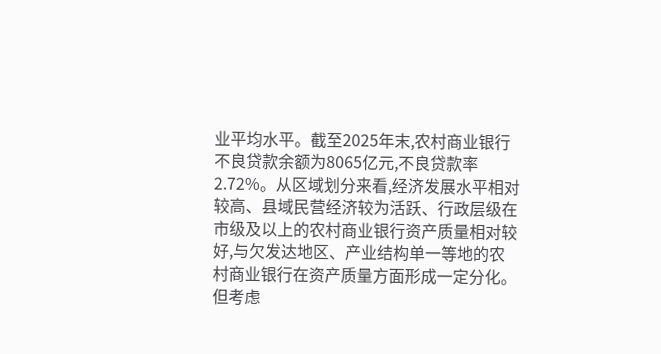业平均水平。截至2025年末,农村商业银行不良贷款余额为8065亿元,不良贷款率2.72%。从区域划分来看,经济发展水平相对较高、县域民营经济较为活跃、行政层级在市级及以上的农村商业银行资产质量相对较好,与欠发达地区、产业结构单一等地的农村商业银行在资产质量方面形成一定分化。但考虑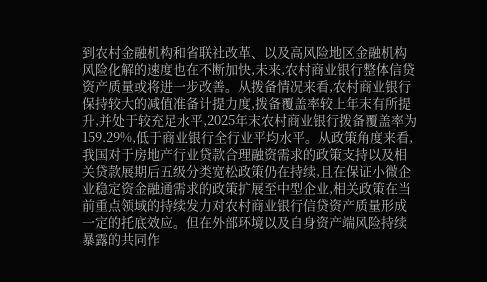到农村金融机构和省联社改革、以及高风险地区金融机构风险化解的速度也在不断加快,未来,农村商业银行整体信贷资产质量或将进一步改善。从拨备情况来看,农村商业银行保持较大的减值准备计提力度,拨备覆盖率较上年末有所提升,并处于较充足水平,2025年末农村商业银行拨备覆盖率为159.29%,低于商业银行全行业平均水平。从政策角度来看,我国对于房地产行业贷款合理融资需求的政策支持以及相关贷款展期后五级分类宽松政策仍在持续,且在保证小微企业稳定资金融通需求的政策扩展至中型企业,相关政策在当前重点领域的持续发力对农村商业银行信贷资产质量形成一定的托底效应。但在外部环境以及自身资产端风险持续暴露的共同作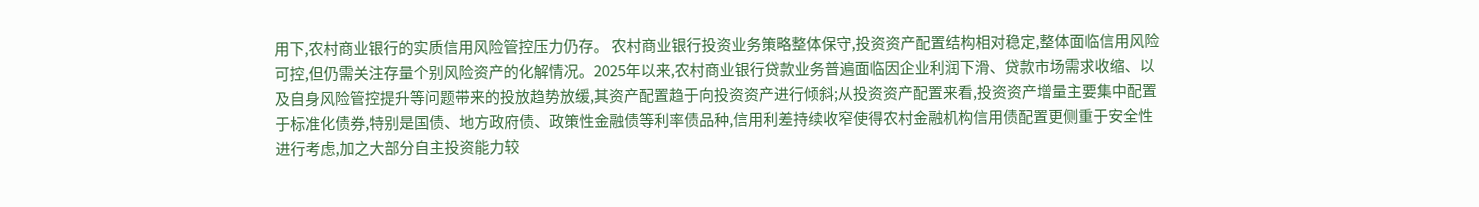用下,农村商业银行的实质信用风险管控压力仍存。 农村商业银行投资业务策略整体保守,投资资产配置结构相对稳定,整体面临信用风险可控,但仍需关注存量个别风险资产的化解情况。2025年以来,农村商业银行贷款业务普遍面临因企业利润下滑、贷款市场需求收缩、以及自身风险管控提升等问题带来的投放趋势放缓,其资产配置趋于向投资资产进行倾斜;从投资资产配置来看,投资资产增量主要集中配置于标准化债券,特别是国债、地方政府债、政策性金融债等利率债品种,信用利差持续收窄使得农村金融机构信用债配置更侧重于安全性进行考虑,加之大部分自主投资能力较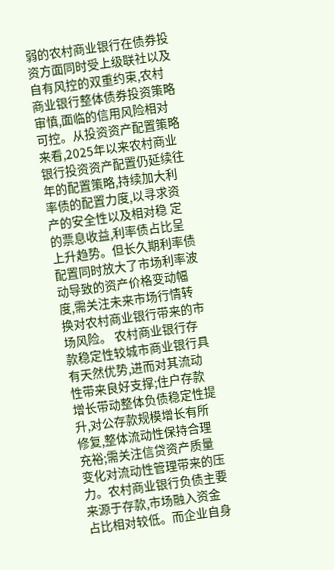弱的农村商业银行在债券投资方面同时受上级联社以及自有风控的双重约束,农村商业银行整体债券投资策略审慎,面临的信用风险相对可控。从投资资产配置策略来看,2025年以来农村商业银行投资资产配置仍延续往年的配置策略,持续加大利率债的配置力度,以寻求资产的安全性以及相对稳 定的票息收益,利率债占比呈上升趋势。但长久期利率债配置同时放大了市场利率波动导致的资产价格变动幅度,需关注未来市场行情转换对农村商业银行带来的市场风险。 农村商业银行存款稳定性较城市商业银行具有天然优势,进而对其流动性带来良好支撑;住户存款增长带动整体负债稳定性提升,对公存款规模增长有所修复,整体流动性保持合理充裕;需关注信贷资产质量变化对流动性管理带来的压力。农村商业银行负债主要来源于存款,市场融入资金占比相对较低。而企业自身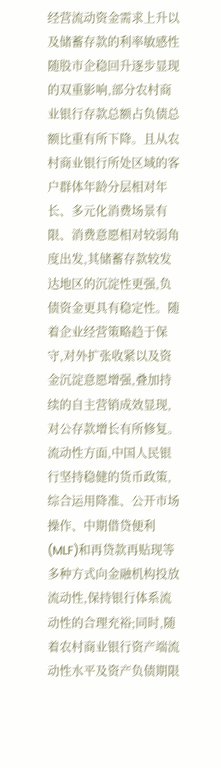经营流动资金需求上升以及储蓄存款的利率敏感性随股市企稳回升逐步显现的双重影响,部分农村商业银行存款总额占负债总额比重有所下降。且从农村商业银行所处区域的客户群体年龄分层相对年长、多元化消费场景有限、消费意愿相对较弱角度出发,其储蓄存款较发达地区的沉淀性更强,负债资金更具有稳定性。随着企业经营策略趋于保守,对外扩张收紧以及资金沉淀意愿增强,叠加持续的自主营销成效显现,对公存款增长有所修复。流动性方面,中国人民银行坚持稳健的货币政策,综合运用降准、公开市场操作、中期借贷便利(MLF)和再贷款再贴现等多种方式向金融机构投放流动性,保持银行体系流动性的合理充裕;同时,随着农村商业银行资产端流动性水平及资产负债期限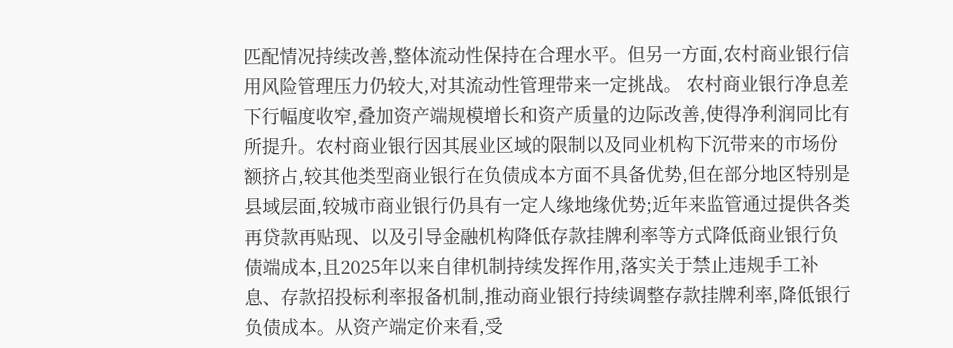匹配情况持续改善,整体流动性保持在合理水平。但另一方面,农村商业银行信用风险管理压力仍较大,对其流动性管理带来一定挑战。 农村商业银行净息差下行幅度收窄,叠加资产端规模增长和资产质量的边际改善,使得净利润同比有所提升。农村商业银行因其展业区域的限制以及同业机构下沉带来的市场份额挤占,较其他类型商业银行在负债成本方面不具备优势,但在部分地区特别是县域层面,较城市商业银行仍具有一定人缘地缘优势;近年来监管通过提供各类再贷款再贴现、以及引导金融机构降低存款挂牌利率等方式降低商业银行负债端成本,且2025年以来自律机制持续发挥作用,落实关于禁止违规手工补息、存款招投标利率报备机制,推动商业银行持续调整存款挂牌利率,降低银行负债成本。从资产端定价来看,受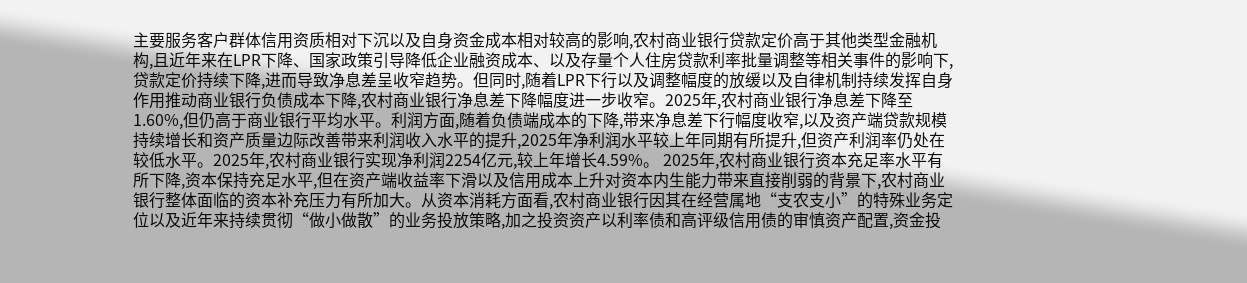主要服务客户群体信用资质相对下沉以及自身资金成本相对较高的影响,农村商业银行贷款定价高于其他类型金融机构,且近年来在LPR下降、国家政策引导降低企业融资成本、以及存量个人住房贷款利率批量调整等相关事件的影响下,贷款定价持续下降,进而导致净息差呈收窄趋势。但同时,随着LPR下行以及调整幅度的放缓以及自律机制持续发挥自身作用推动商业银行负债成本下降,农村商业银行净息差下降幅度进一步收窄。2025年,农村商业银行净息差下降至1.60%,但仍高于商业银行平均水平。利润方面,随着负债端成本的下降,带来净息差下行幅度收窄,以及资产端贷款规模持续增长和资产质量边际改善带来利润收入水平的提升,2025年净利润水平较上年同期有所提升,但资产利润率仍处在较低水平。2025年,农村商业银行实现净利润2254亿元,较上年增长4.59%。 2025年,农村商业银行资本充足率水平有所下降,资本保持充足水平,但在资产端收益率下滑以及信用成本上升对资本内生能力带来直接削弱的背景下,农村商业银行整体面临的资本补充压力有所加大。从资本消耗方面看,农村商业银行因其在经营属地“支农支小”的特殊业务定位以及近年来持续贯彻“做小做散”的业务投放策略,加之投资资产以利率债和高评级信用债的审慎资产配置,资金投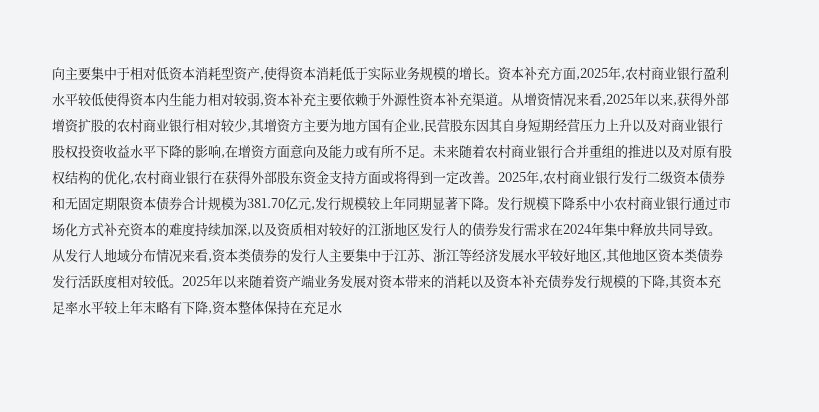向主要集中于相对低资本消耗型资产,使得资本消耗低于实际业务规模的增长。资本补充方面,2025年,农村商业银行盈利水平较低使得资本内生能力相对较弱,资本补充主要依赖于外源性资本补充渠道。从增资情况来看,2025年以来,获得外部增资扩股的农村商业银行相对较少,其增资方主要为地方国有企业,民营股东因其自身短期经营压力上升以及对商业银行股权投资收益水平下降的影响,在增资方面意向及能力或有所不足。未来随着农村商业银行合并重组的推进以及对原有股权结构的优化,农村商业银行在获得外部股东资金支持方面或将得到一定改善。2025年,农村商业银行发行二级资本债券和无固定期限资本债券合计规模为381.70亿元,发行规模较上年同期显著下降。发行规模下降系中小农村商业银行通过市场化方式补充资本的难度持续加深,以及资质相对较好的江浙地区发行人的债券发行需求在2024年集中释放共同导致。从发行人地域分布情况来看,资本类债券的发行人主要集中于江苏、浙江等经济发展水平较好地区,其他地区资本类债券发行活跃度相对较低。2025年以来随着资产端业务发展对资本带来的消耗以及资本补充债券发行规模的下降,其资本充足率水平较上年末略有下降,资本整体保持在充足水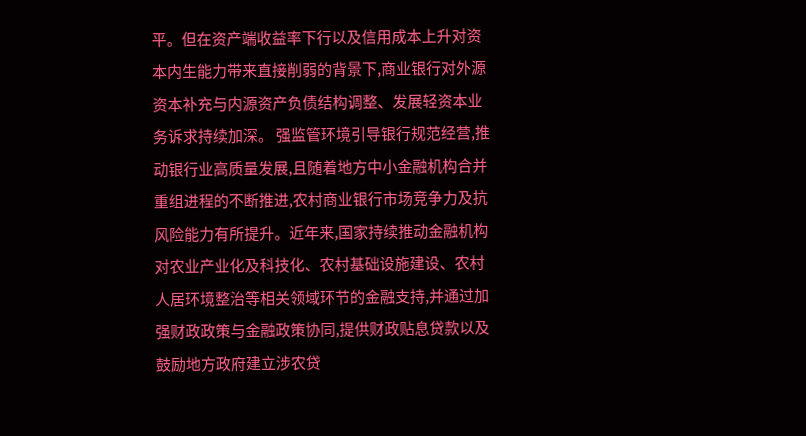平。但在资产端收益率下行以及信用成本上升对资本内生能力带来直接削弱的背景下,商业银行对外源资本补充与内源资产负债结构调整、发展轻资本业务诉求持续加深。 强监管环境引导银行规范经营,推动银行业高质量发展,且随着地方中小金融机构合并重组进程的不断推进,农村商业银行市场竞争力及抗风险能力有所提升。近年来,国家持续推动金融机构对农业产业化及科技化、农村基础设施建设、农村人居环境整治等相关领域环节的金融支持,并通过加强财政政策与金融政策协同,提供财政贴息贷款以及鼓励地方政府建立涉农贷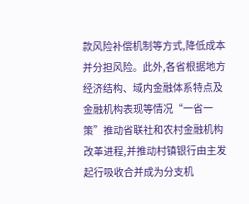款风险补偿机制等方式,降低成本并分担风险。此外,各省根据地方经济结构、域内金融体系特点及金融机构表现等情况“一省一策”推动省联社和农村金融机构改革进程,并推动村镇银行由主发起行吸收合并成为分支机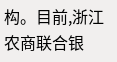构。目前,浙江农商联合银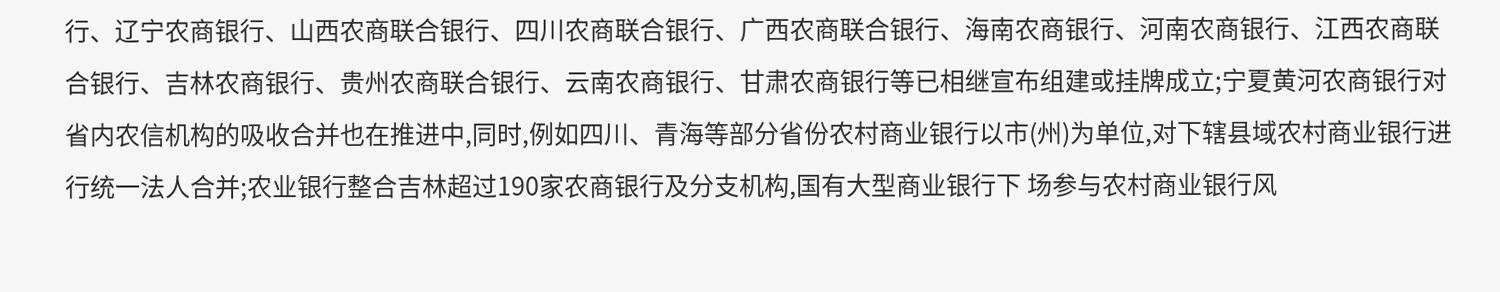行、辽宁农商银行、山西农商联合银行、四川农商联合银行、广西农商联合银行、海南农商银行、河南农商银行、江西农商联合银行、吉林农商银行、贵州农商联合银行、云南农商银行、甘肃农商银行等已相继宣布组建或挂牌成立;宁夏黄河农商银行对省内农信机构的吸收合并也在推进中,同时,例如四川、青海等部分省份农村商业银行以市(州)为单位,对下辖县域农村商业银行进行统一法人合并;农业银行整合吉林超过190家农商银行及分支机构,国有大型商业银行下 场参与农村商业银行风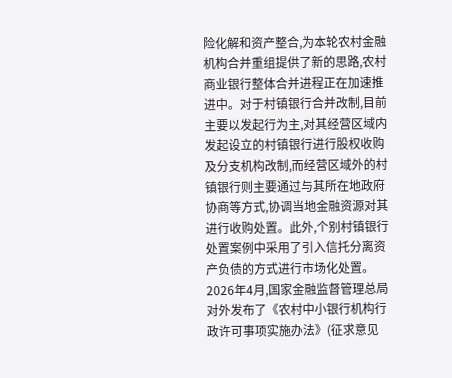险化解和资产整合,为本轮农村金融机构合并重组提供了新的思路,农村商业银行整体合并进程正在加速推进中。对于村镇银行合并改制,目前主要以发起行为主,对其经营区域内发起设立的村镇银行进行股权收购及分支机构改制,而经营区域外的村镇银行则主要通过与其所在地政府协商等方式,协调当地金融资源对其进行收购处置。此外,个别村镇银行处置案例中采用了引入信托分离资产负债的方式进行市场化处置。2026年4月,国家金融监督管理总局对外发布了《农村中小银行机构行政许可事项实施办法》(征求意见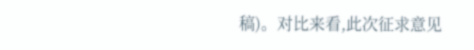稿)。对比来看,此次征求意见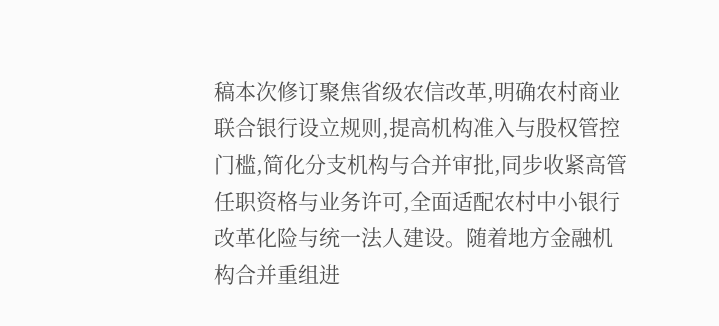稿本次修订聚焦省级农信改革,明确农村商业联合银行设立规则,提高机构准入与股权管控门槛,简化分支机构与合并审批,同步收紧高管任职资格与业务许可,全面适配农村中小银行改革化险与统一法人建设。随着地方金融机构合并重组进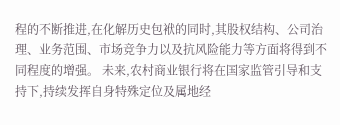程的不断推进,在化解历史包袱的同时,其股权结构、公司治理、业务范围、市场竞争力以及抗风险能力等方面将得到不同程度的增强。 未来,农村商业银行将在国家监管引导和支持下,持续发挥自身特殊定位及属地经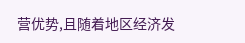营优势,且随着地区经济发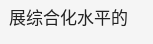展综合化水平的